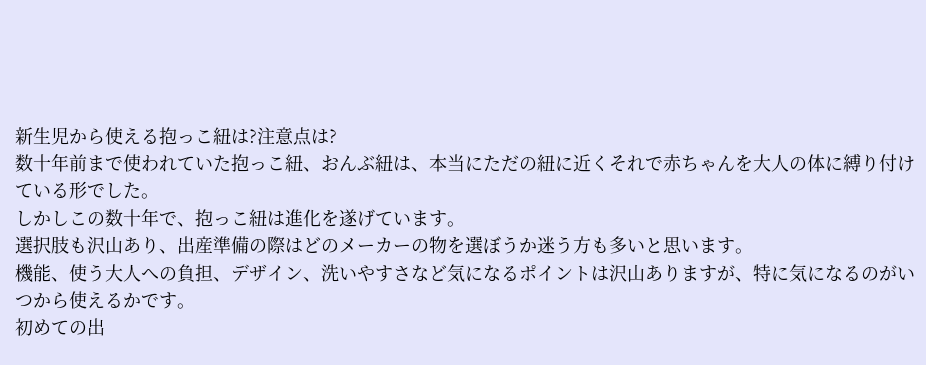新生児から使える抱っこ紐は?注意点は?
数十年前まで使われていた抱っこ紐、おんぶ紐は、本当にただの紐に近くそれで赤ちゃんを大人の体に縛り付けている形でした。
しかしこの数十年で、抱っこ紐は進化を遂げています。
選択肢も沢山あり、出産準備の際はどのメーカーの物を選ぼうか迷う方も多いと思います。
機能、使う大人への負担、デザイン、洗いやすさなど気になるポイントは沢山ありますが、特に気になるのがいつから使えるかです。
初めての出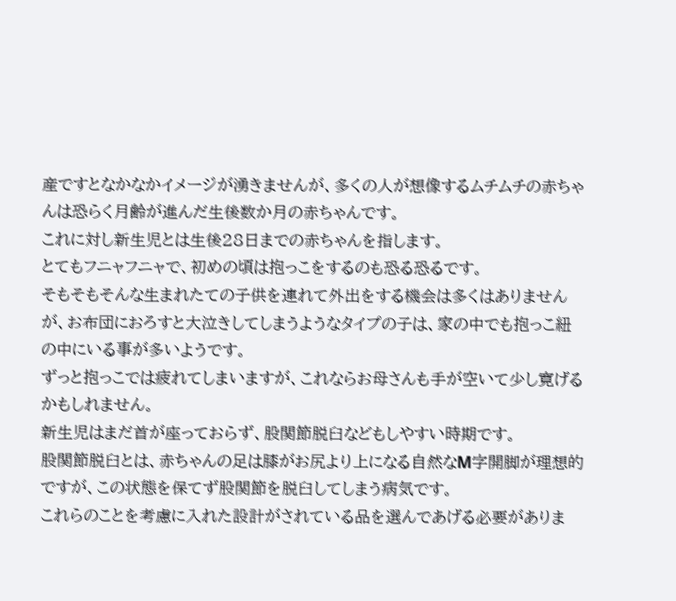産ですとなかなかイメージが湧きませんが、多くの人が想像するムチムチの赤ちゃんは恐らく月齢が進んだ生後数か月の赤ちゃんです。
これに対し新生児とは生後28日までの赤ちゃんを指します。
とてもフニャフニャで、初めの頃は抱っこをするのも恐る恐るです。
そもそもそんな生まれたての子供を連れて外出をする機会は多くはありませんが、お布団におろすと大泣きしてしまうようなタイプの子は、家の中でも抱っこ紐の中にいる事が多いようです。
ずっと抱っこでは疲れてしまいますが、これならお母さんも手が空いて少し寛げるかもしれません。
新生児はまだ首が座っておらず、股関節脱臼などもしやすい時期です。
股関節脱臼とは、赤ちゃんの足は膝がお尻より上になる自然なM字開脚が理想的ですが、この状態を保てず股関節を脱臼してしまう病気です。
これらのことを考慮に入れた設計がされている品を選んであげる必要がありま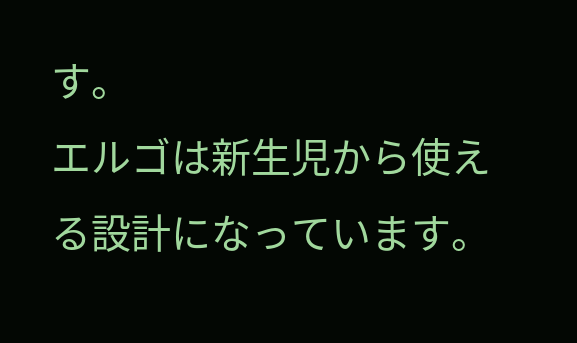す。
エルゴは新生児から使える設計になっています。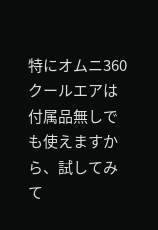特にオムニ360クールエアは付属品無しでも使えますから、試してみて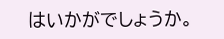はいかがでしょうか。